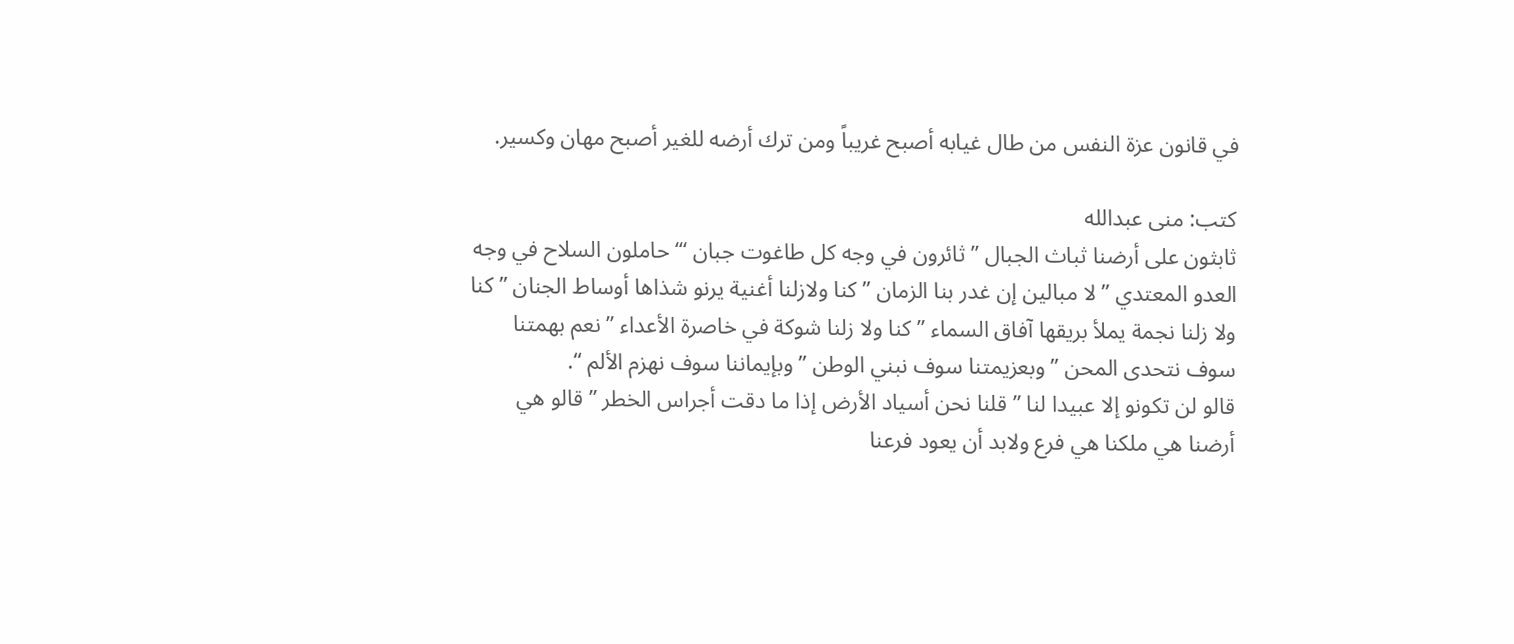في قانون عزة النفس من طال غيابه أصبح غريباً ومن ترك أرضه للغير أصبح مهان وكسير.

كتب: منى عبدالله
ثابثون على أرضنا ثباث الجبال ” ثائرون في وجه كل طاغوت جبان “‘ حاملون السلاح في وجه العدو المعتدي ” لا مبالين إن غدر بنا الزمان ” كنا ولازلنا أغنية يرنو شذاها أوساط الجنان ” كنا ولا زلنا نجمة يملأ بريقها آفاق السماء ” كنا ولا زلنا شوكة في خاصرة الأعداء ” نعم بهمتنا سوف نتحدى المحن ” وبعزيمتنا سوف نبني الوطن ” وبإيماننا سوف نهزم الألم “.
قالو لن تكونو إلا عبيدا لنا ” قلنا نحن أسياد الأرض إذا ما دقت أجراس الخطر ” قالو هي أرضنا هي ملكنا هي فرع ولابد أن يعود فرعنا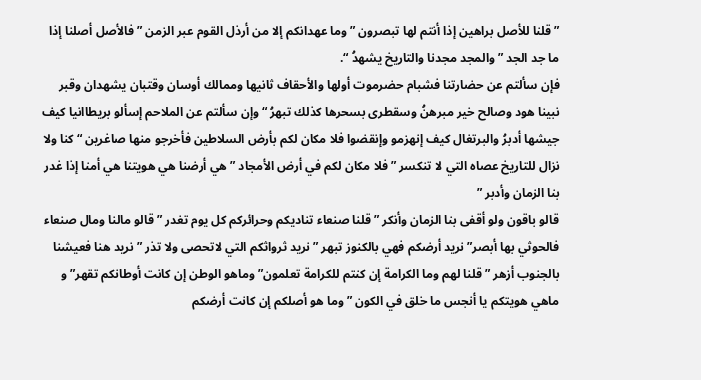” قلنا للأصل براهين إذا أنتم لها تبصرون ” وما عهدانكم إلا من أرذل القوم عبر الزمن ” فالأصل أصلنا إذا ما جد الجد ” والمجد مجدنا والتاريخ يشهدُ “.
فإن سألتم عن حضارتنا فشبام حضرموت أولها والأحقاف ثانيها وممالك أوسان وقتبان يشهدان وقبر نبينا هود وصالح خير مبرهنُ وسقطرى بسحرها كذلك تبهرُ “ وإن سألتم عن الملاحم إسألو بريطاانيا كيف جيشها أدبرُ والبرتغال كيف إنهزمو وإنقضوا فلا مكان لكم بأرض السلاطين فأخرجو منها صاغرين “ كنا ولا نزال للتاريخ عصاه التي لا تنكسر ” فلا مكان لكم في أرض الأمجاد ” هي أرضنا هي هويتنا هي أمنا إذا غدر بنا الزمان وأدبر ”
قالو باقون ولو أقفى بنا الزمان وأنكر ” قلنا صنعاء تناديكم وحرائركم كل يوم تغدر ” قالو مالنا ومال صنعاء فالحوثي بها أبصر” نريد أرضكم فهي بالكنوز تبهر ” نريد ثرواثكم التي لاتحصى ولا تذر ” نريد هنا فعيشنا بالجنوب أزهر ” قلنا لهم وما الكرامة إن كنتم للكرامة تعلمون” وماهو الوطن إن كانت أوطانكم تقهر” و ماهي هويتكم يا أنجس ما خلق في الكون ” وما هو أصلكم إن كانت أرضكم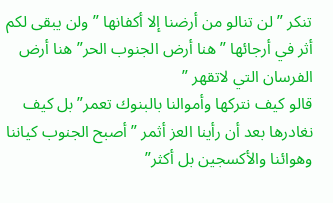تنكر ” لن تنالو من أرضنا إلا أكفانها ” ولن يبقى لكم أثر في أرجائها ” هنا أرض الجنوب الحر” هنا أرض الفرسان التي لاتقهر ”
قالو كيف نتركها وأموالنا بالبنوك تعمر” بل كيف نغادرها بعد أن رأينا العز أثمر ” أصبح الجنوب كياننا وهوائنا والأكسجين بل أكثر”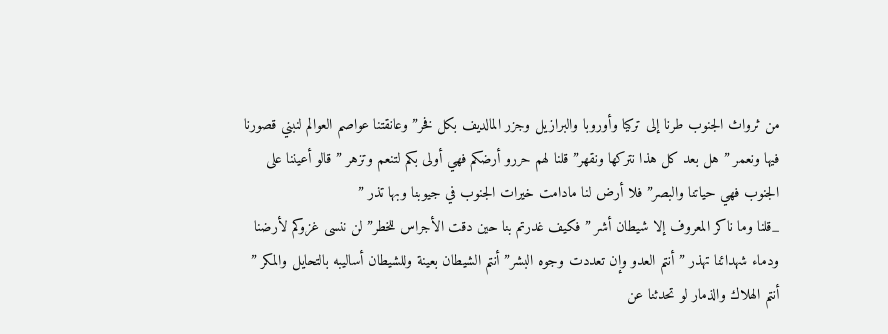من ثرواث الجنوب طرنا إلى تركيا وأوروبا والبرازيل وجزر المالديف بكل فخر” وعانقتنا عواصم العوالم لنبني قصورنا فيها ونعمر ” هل بعد كل هذا نتركها ونقهر” قلنا لهم حررو أرضكم فهي أولى بكم لتنعم وتزهر ” قالو أعيننا على الجنوب فهي حياتنا والبصر” فلا أرض لنا مادامت خيرات الجنوب في جيوبنا وبها تذر ”
_قلنا وما ناكر المعروف إلا شيطان أشر ” فكيف غدرتم بنا حين دقت الأجراس للخطر” لن ننسى غزوكم لأرضنا ودماء شهدائنا تهذر ” أنتم العدو وإن تعددت وجوه البشر” أنتم الشيطان بعينة وللشيطان أساليبه بالتحايل والمكر ” أنتم الهلاك والذمار لو تحدثنا عن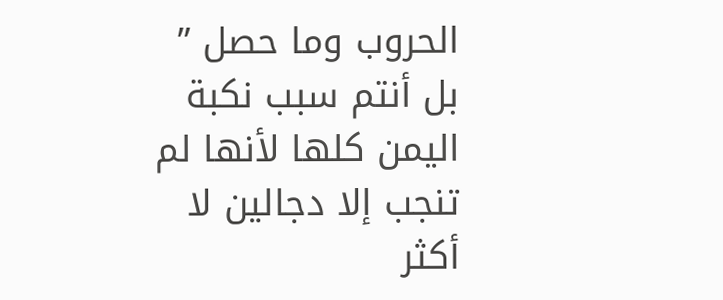الحروب وما حصل ” بل أنتم سبب نكبة اليمن كلها لأنها لم تنجب إلا دجالين لا أكثر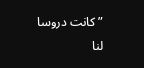” كانت دروسا لنا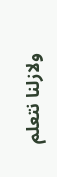ولازلنا نتعلم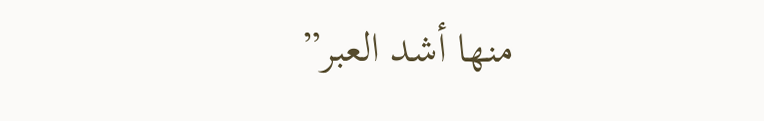منها أشد العبر”